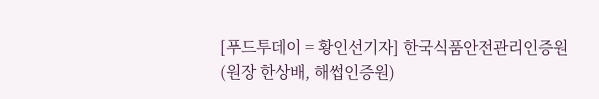[푸드투데이 = 황인선기자] 한국식품안전관리인증원(원장 한상배, 해썹인증원)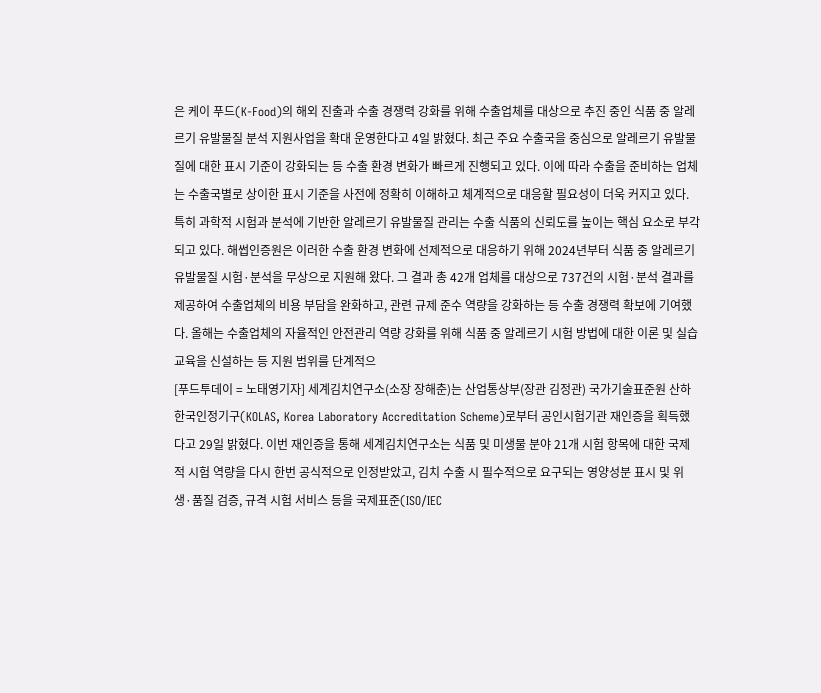은 케이 푸드(K-Food)의 해외 진출과 수출 경쟁력 강화를 위해 수출업체를 대상으로 추진 중인 식품 중 알레르기 유발물질 분석 지원사업을 확대 운영한다고 4일 밝혔다. 최근 주요 수출국을 중심으로 알레르기 유발물질에 대한 표시 기준이 강화되는 등 수출 환경 변화가 빠르게 진행되고 있다. 이에 따라 수출을 준비하는 업체는 수출국별로 상이한 표시 기준을 사전에 정확히 이해하고 체계적으로 대응할 필요성이 더욱 커지고 있다. 특히 과학적 시험과 분석에 기반한 알레르기 유발물질 관리는 수출 식품의 신뢰도를 높이는 핵심 요소로 부각되고 있다. 해썹인증원은 이러한 수출 환경 변화에 선제적으로 대응하기 위해 2024년부터 식품 중 알레르기 유발물질 시험·분석을 무상으로 지원해 왔다. 그 결과 총 42개 업체를 대상으로 737건의 시험·분석 결과를 제공하여 수출업체의 비용 부담을 완화하고, 관련 규제 준수 역량을 강화하는 등 수출 경쟁력 확보에 기여했다. 올해는 수출업체의 자율적인 안전관리 역량 강화를 위해 식품 중 알레르기 시험 방법에 대한 이론 및 실습 교육을 신설하는 등 지원 범위를 단계적으
[푸드투데이 = 노태영기자] 세계김치연구소(소장 장해춘)는 산업통상부(장관 김정관) 국가기술표준원 산하 한국인정기구(KOLAS, Korea Laboratory Accreditation Scheme)로부터 공인시험기관 재인증을 획득했다고 29일 밝혔다. 이번 재인증을 통해 세계김치연구소는 식품 및 미생물 분야 21개 시험 항목에 대한 국제적 시험 역량을 다시 한번 공식적으로 인정받았고, 김치 수출 시 필수적으로 요구되는 영양성분 표시 및 위생·품질 검증, 규격 시험 서비스 등을 국제표준(ISO/IEC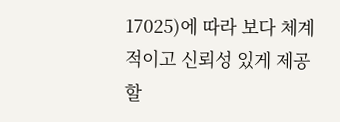17025)에 따라 보다 체계적이고 신뢰성 있게 제공할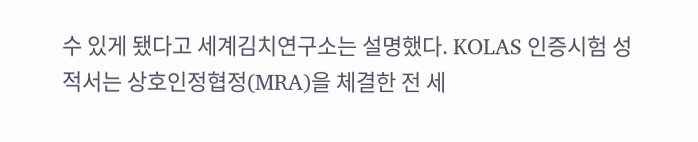수 있게 됐다고 세계김치연구소는 설명했다. KOLAS 인증시험 성적서는 상호인정협정(MRA)을 체결한 전 세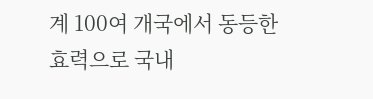계 100여 개국에서 동등한 효력으로 국내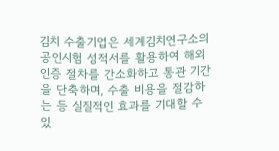김치 수출기업은 세계김치연구소의 공인시험 성적서를 활용하여 해외 인증 절차를 간소화하고 통관 기간을 단축하며, 수출 비용을 절감하는 등 실질적인 효과를 기대할 수 있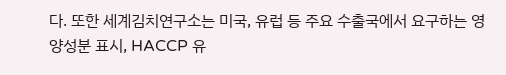다. 또한 세계김치연구소는 미국, 유럽 등 주요 수출국에서 요구하는 영양성분 표시, HACCP 유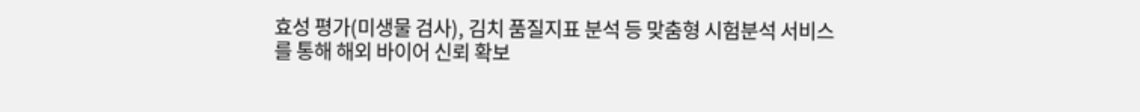효성 평가(미생물 검사), 김치 품질지표 분석 등 맞춤형 시험분석 서비스를 통해 해외 바이어 신뢰 확보